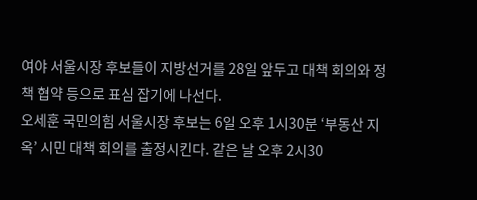여야 서울시장 후보들이 지방선거를 28일 앞두고 대책 회의와 정책 협약 등으로 표심 잡기에 나선다.
오세훈 국민의힘 서울시장 후보는 6일 오후 1시30분 ‘부동산 지옥’ 시민 대책 회의를 출정시킨다. 같은 날 오후 2시30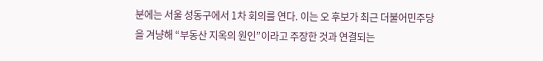분에는 서울 성동구에서 1차 회의를 연다. 이는 오 후보가 최근 더불어민주당을 겨냥해 “부동산 지옥의 원인”이라고 주장한 것과 연결되는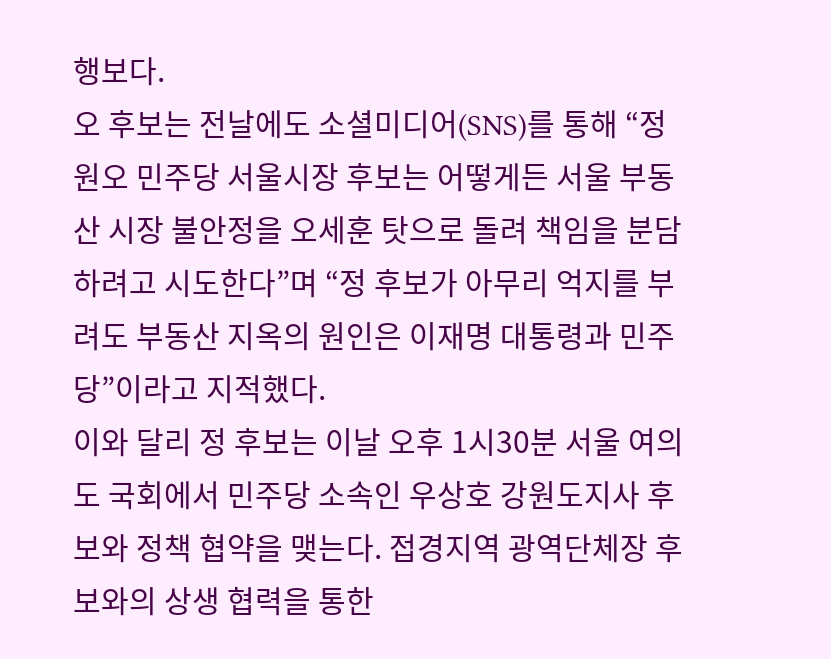행보다.
오 후보는 전날에도 소셜미디어(SNS)를 통해 “정원오 민주당 서울시장 후보는 어떻게든 서울 부동산 시장 불안정을 오세훈 탓으로 돌려 책임을 분담하려고 시도한다”며 “정 후보가 아무리 억지를 부려도 부동산 지옥의 원인은 이재명 대통령과 민주당”이라고 지적했다.
이와 달리 정 후보는 이날 오후 1시30분 서울 여의도 국회에서 민주당 소속인 우상호 강원도지사 후보와 정책 협약을 맺는다. 접경지역 광역단체장 후보와의 상생 협력을 통한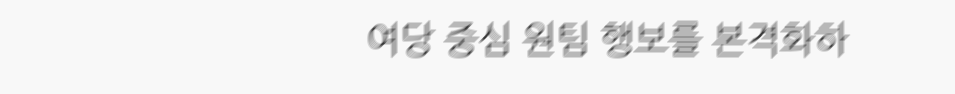여당 중심 원팀 행보를 본격화하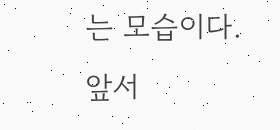는 모습이다.
앞서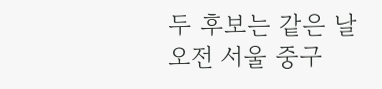두 후보는 같은 날 오전 서울 중구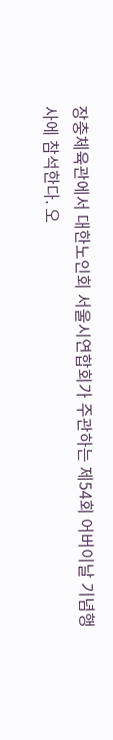장충체육관에서 대한노인회 서울시연합회가 주관하는 제54회 어버이날 기념행사에 참석한다. 오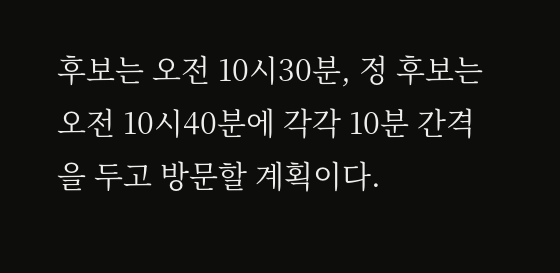후보는 오전 10시30분, 정 후보는 오전 10시40분에 각각 10분 간격을 두고 방문할 계획이다.